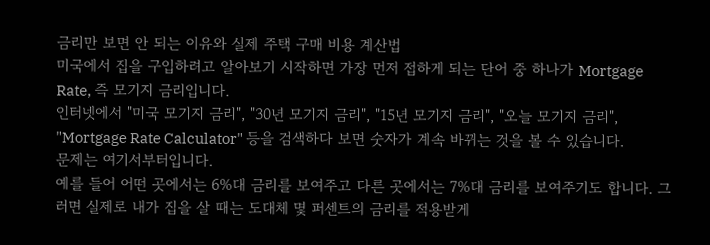금리만 보면 안 되는 이유와 실제 주택 구매 비용 계산법
미국에서 집을 구입하려고 알아보기 시작하면 가장 먼저 접하게 되는 단어 중 하나가 Mortgage Rate, 즉 모기지 금리입니다.
인터넷에서 "미국 모기지 금리", "30년 모기지 금리", "15년 모기지 금리", "오늘 모기지 금리", "Mortgage Rate Calculator" 등을 검색하다 보면 숫자가 계속 바뀌는 것을 볼 수 있습니다.
문제는 여기서부터입니다.
예를 들어 어떤 곳에서는 6%대 금리를 보여주고 다른 곳에서는 7%대 금리를 보여주기도 합니다. 그러면 실제로 내가 집을 살 때는 도대체 몇 퍼센트의 금리를 적용받게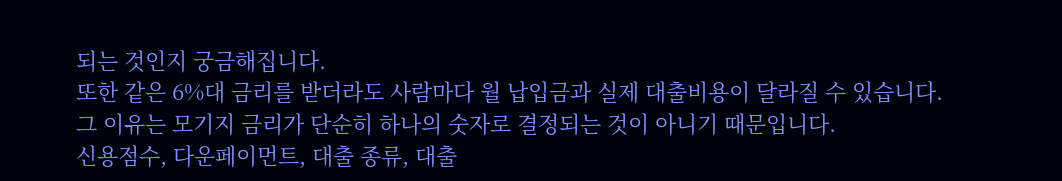되는 것인지 궁금해집니다.
또한 같은 6%대 금리를 받더라도 사람마다 월 납입금과 실제 대출비용이 달라질 수 있습니다.
그 이유는 모기지 금리가 단순히 하나의 숫자로 결정되는 것이 아니기 때문입니다.
신용점수, 다운페이먼트, 대출 종류, 대출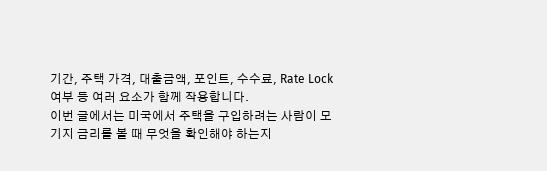기간, 주택 가격, 대출금액, 포인트, 수수료, Rate Lock 여부 등 여러 요소가 함께 작용합니다.
이번 글에서는 미국에서 주택을 구입하려는 사람이 모기지 금리를 볼 때 무엇을 확인해야 하는지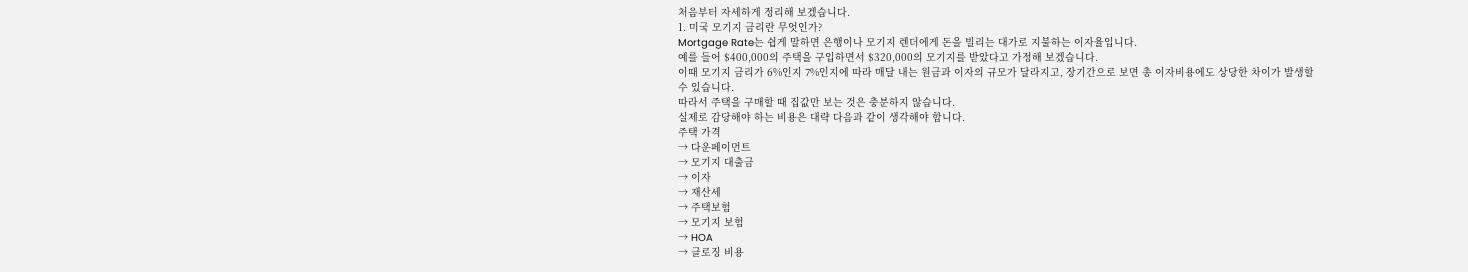처음부터 자세하게 정리해 보겠습니다.
1. 미국 모기지 금리란 무엇인가?
Mortgage Rate는 쉽게 말하면 은행이나 모기지 렌더에게 돈을 빌리는 대가로 지불하는 이자율입니다.
예를 들어 $400,000의 주택을 구입하면서 $320,000의 모기지를 받았다고 가정해 보겠습니다.
이때 모기지 금리가 6%인지 7%인지에 따라 매달 내는 원금과 이자의 규모가 달라지고, 장기간으로 보면 총 이자비용에도 상당한 차이가 발생할 수 있습니다.
따라서 주택을 구매할 때 집값만 보는 것은 충분하지 않습니다.
실제로 감당해야 하는 비용은 대략 다음과 같이 생각해야 합니다.
주택 가격
→ 다운페이먼트
→ 모기지 대출금
→ 이자
→ 재산세
→ 주택보험
→ 모기지 보험
→ HOA
→ 클로징 비용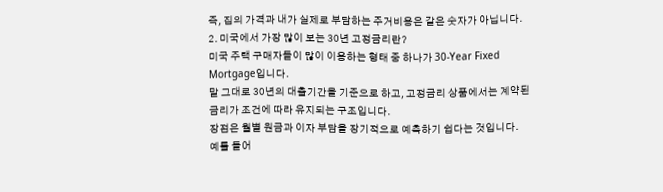즉, 집의 가격과 내가 실제로 부담하는 주거비용은 같은 숫자가 아닙니다.
2. 미국에서 가장 많이 보는 30년 고정금리란?
미국 주택 구매자들이 많이 이용하는 형태 중 하나가 30-Year Fixed Mortgage입니다.
말 그대로 30년의 대출기간을 기준으로 하고, 고정금리 상품에서는 계약된 금리가 조건에 따라 유지되는 구조입니다.
장점은 월별 원금과 이자 부담을 장기적으로 예측하기 쉽다는 것입니다.
예를 들어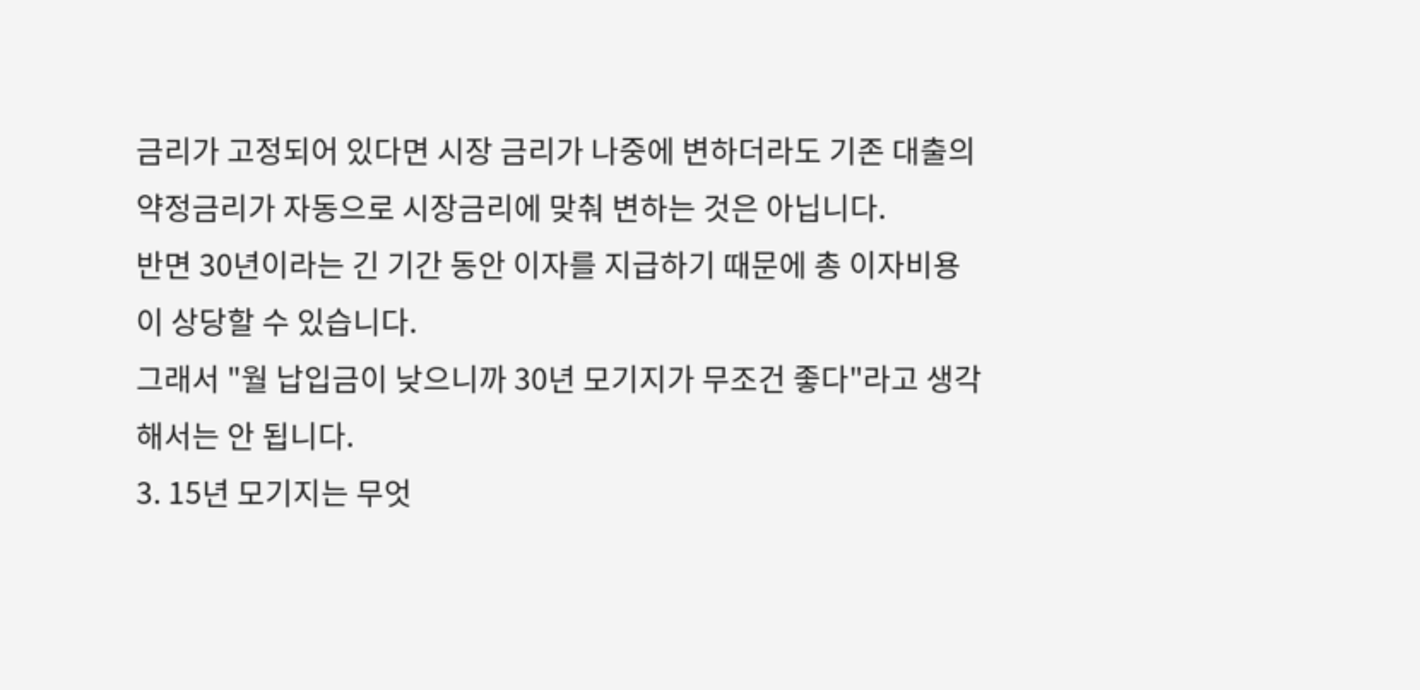금리가 고정되어 있다면 시장 금리가 나중에 변하더라도 기존 대출의 약정금리가 자동으로 시장금리에 맞춰 변하는 것은 아닙니다.
반면 30년이라는 긴 기간 동안 이자를 지급하기 때문에 총 이자비용이 상당할 수 있습니다.
그래서 "월 납입금이 낮으니까 30년 모기지가 무조건 좋다"라고 생각해서는 안 됩니다.
3. 15년 모기지는 무엇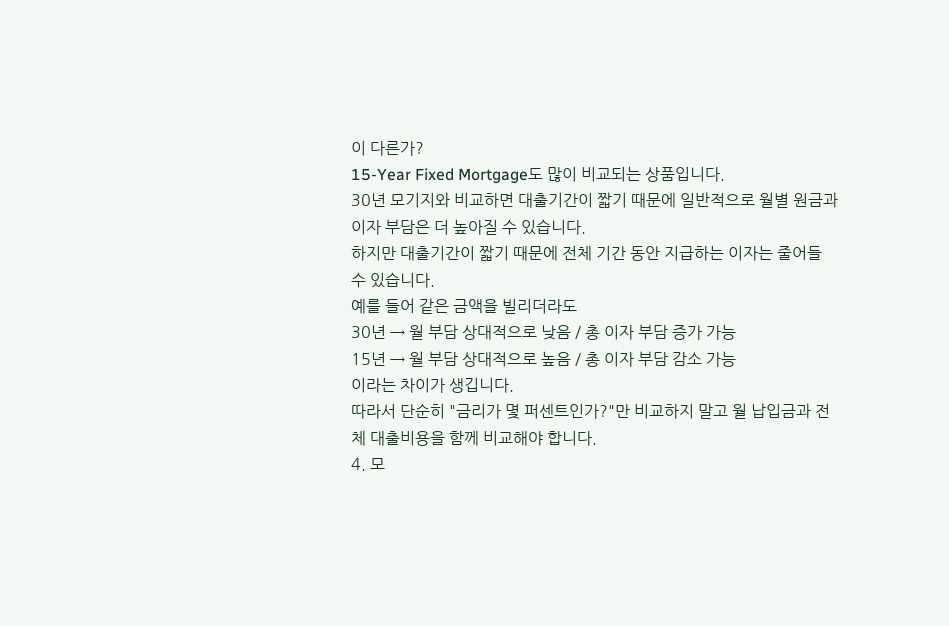이 다른가?
15-Year Fixed Mortgage도 많이 비교되는 상품입니다.
30년 모기지와 비교하면 대출기간이 짧기 때문에 일반적으로 월별 원금과 이자 부담은 더 높아질 수 있습니다.
하지만 대출기간이 짧기 때문에 전체 기간 동안 지급하는 이자는 줄어들 수 있습니다.
예를 들어 같은 금액을 빌리더라도
30년 → 월 부담 상대적으로 낮음 / 총 이자 부담 증가 가능
15년 → 월 부담 상대적으로 높음 / 총 이자 부담 감소 가능
이라는 차이가 생깁니다.
따라서 단순히 "금리가 몇 퍼센트인가?"만 비교하지 말고 월 납입금과 전체 대출비용을 함께 비교해야 합니다.
4. 모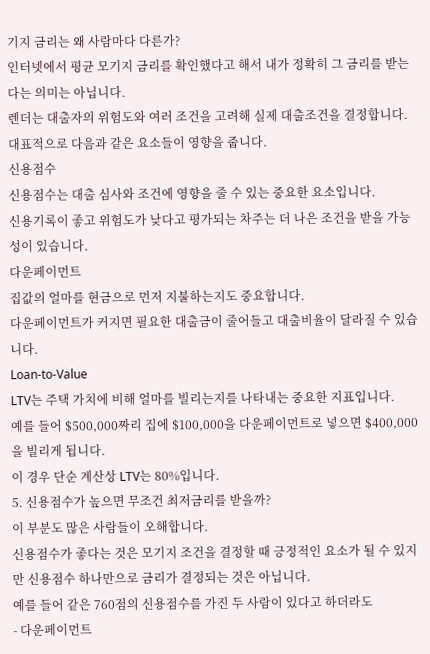기지 금리는 왜 사람마다 다른가?
인터넷에서 평균 모기지 금리를 확인했다고 해서 내가 정확히 그 금리를 받는다는 의미는 아닙니다.
렌더는 대출자의 위험도와 여러 조건을 고려해 실제 대출조건을 결정합니다.
대표적으로 다음과 같은 요소들이 영향을 줍니다.
신용점수
신용점수는 대출 심사와 조건에 영향을 줄 수 있는 중요한 요소입니다.
신용기록이 좋고 위험도가 낮다고 평가되는 차주는 더 나은 조건을 받을 가능성이 있습니다.
다운페이먼트
집값의 얼마를 현금으로 먼저 지불하는지도 중요합니다.
다운페이먼트가 커지면 필요한 대출금이 줄어들고 대출비율이 달라질 수 있습니다.
Loan-to-Value
LTV는 주택 가치에 비해 얼마를 빌리는지를 나타내는 중요한 지표입니다.
예를 들어 $500,000짜리 집에 $100,000을 다운페이먼트로 넣으면 $400,000을 빌리게 됩니다.
이 경우 단순 계산상 LTV는 80%입니다.
5. 신용점수가 높으면 무조건 최저금리를 받을까?
이 부분도 많은 사람들이 오해합니다.
신용점수가 좋다는 것은 모기지 조건을 결정할 때 긍정적인 요소가 될 수 있지만 신용점수 하나만으로 금리가 결정되는 것은 아닙니다.
예를 들어 같은 760점의 신용점수를 가진 두 사람이 있다고 하더라도
- 다운페이먼트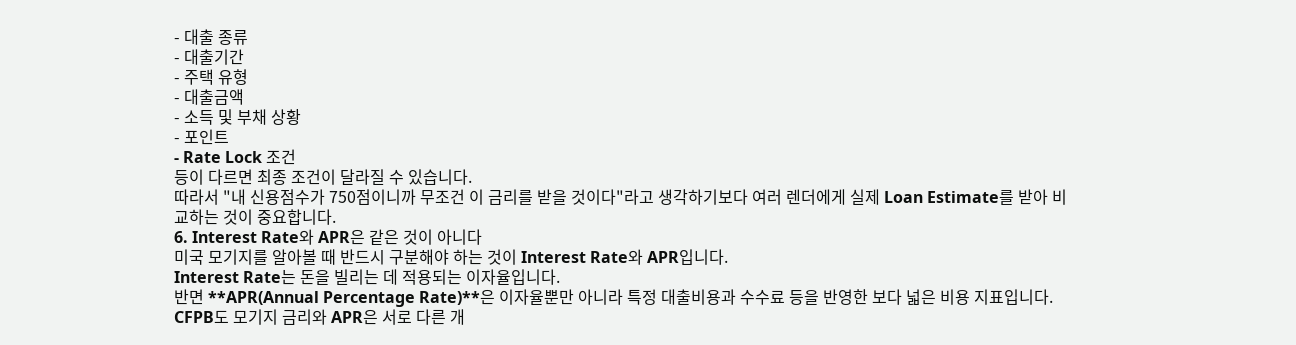- 대출 종류
- 대출기간
- 주택 유형
- 대출금액
- 소득 및 부채 상황
- 포인트
- Rate Lock 조건
등이 다르면 최종 조건이 달라질 수 있습니다.
따라서 "내 신용점수가 750점이니까 무조건 이 금리를 받을 것이다"라고 생각하기보다 여러 렌더에게 실제 Loan Estimate를 받아 비교하는 것이 중요합니다.
6. Interest Rate와 APR은 같은 것이 아니다
미국 모기지를 알아볼 때 반드시 구분해야 하는 것이 Interest Rate와 APR입니다.
Interest Rate는 돈을 빌리는 데 적용되는 이자율입니다.
반면 **APR(Annual Percentage Rate)**은 이자율뿐만 아니라 특정 대출비용과 수수료 등을 반영한 보다 넓은 비용 지표입니다.
CFPB도 모기지 금리와 APR은 서로 다른 개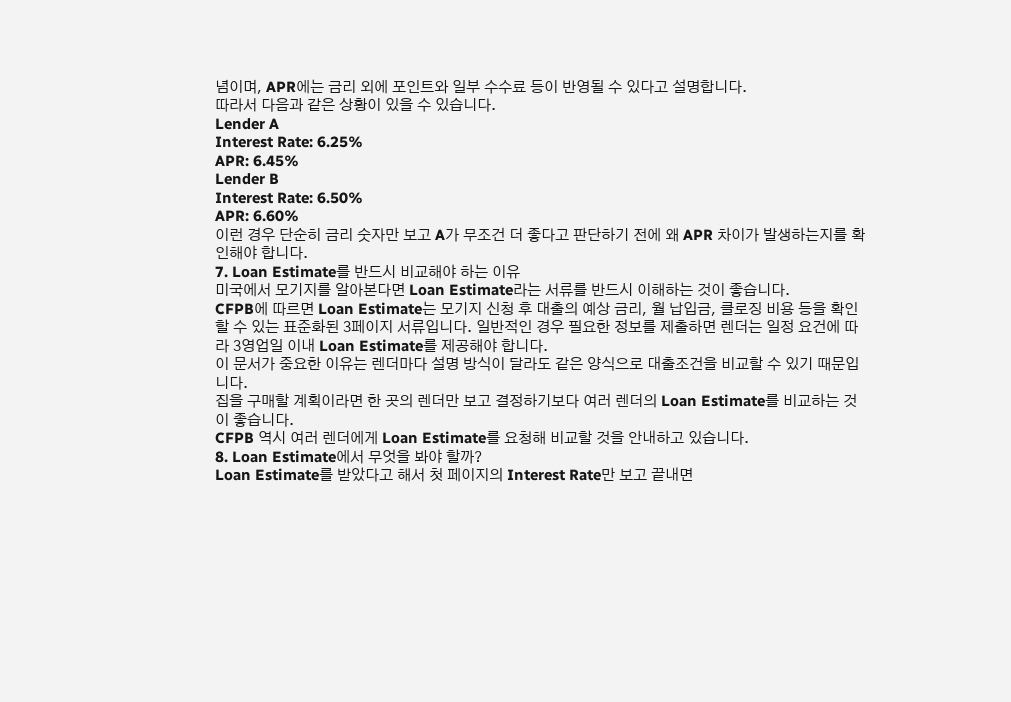념이며, APR에는 금리 외에 포인트와 일부 수수료 등이 반영될 수 있다고 설명합니다.
따라서 다음과 같은 상황이 있을 수 있습니다.
Lender A
Interest Rate: 6.25%
APR: 6.45%
Lender B
Interest Rate: 6.50%
APR: 6.60%
이런 경우 단순히 금리 숫자만 보고 A가 무조건 더 좋다고 판단하기 전에 왜 APR 차이가 발생하는지를 확인해야 합니다.
7. Loan Estimate를 반드시 비교해야 하는 이유
미국에서 모기지를 알아본다면 Loan Estimate라는 서류를 반드시 이해하는 것이 좋습니다.
CFPB에 따르면 Loan Estimate는 모기지 신청 후 대출의 예상 금리, 월 납입금, 클로징 비용 등을 확인할 수 있는 표준화된 3페이지 서류입니다. 일반적인 경우 필요한 정보를 제출하면 렌더는 일정 요건에 따라 3영업일 이내 Loan Estimate를 제공해야 합니다.
이 문서가 중요한 이유는 렌더마다 설명 방식이 달라도 같은 양식으로 대출조건을 비교할 수 있기 때문입니다.
집을 구매할 계획이라면 한 곳의 렌더만 보고 결정하기보다 여러 렌더의 Loan Estimate를 비교하는 것이 좋습니다.
CFPB 역시 여러 렌더에게 Loan Estimate를 요청해 비교할 것을 안내하고 있습니다.
8. Loan Estimate에서 무엇을 봐야 할까?
Loan Estimate를 받았다고 해서 첫 페이지의 Interest Rate만 보고 끝내면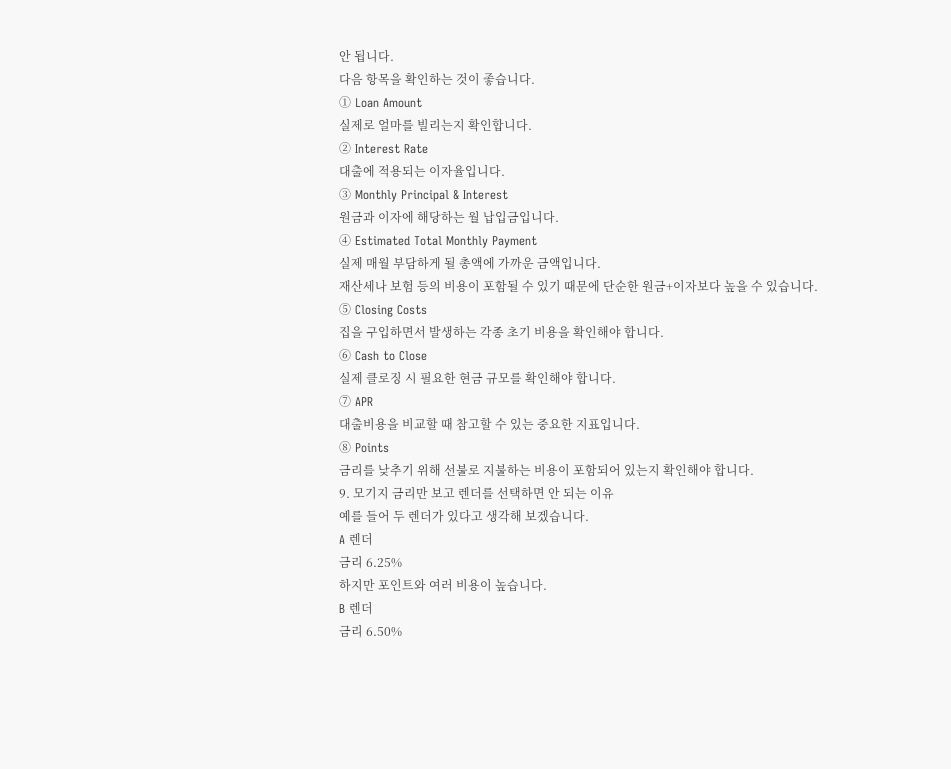안 됩니다.
다음 항목을 확인하는 것이 좋습니다.
① Loan Amount
실제로 얼마를 빌리는지 확인합니다.
② Interest Rate
대출에 적용되는 이자율입니다.
③ Monthly Principal & Interest
원금과 이자에 해당하는 월 납입금입니다.
④ Estimated Total Monthly Payment
실제 매월 부담하게 될 총액에 가까운 금액입니다.
재산세나 보험 등의 비용이 포함될 수 있기 때문에 단순한 원금+이자보다 높을 수 있습니다.
⑤ Closing Costs
집을 구입하면서 발생하는 각종 초기 비용을 확인해야 합니다.
⑥ Cash to Close
실제 클로징 시 필요한 현금 규모를 확인해야 합니다.
⑦ APR
대출비용을 비교할 때 참고할 수 있는 중요한 지표입니다.
⑧ Points
금리를 낮추기 위해 선불로 지불하는 비용이 포함되어 있는지 확인해야 합니다.
9. 모기지 금리만 보고 렌더를 선택하면 안 되는 이유
예를 들어 두 렌더가 있다고 생각해 보겠습니다.
A 렌더
금리 6.25%
하지만 포인트와 여러 비용이 높습니다.
B 렌더
금리 6.50%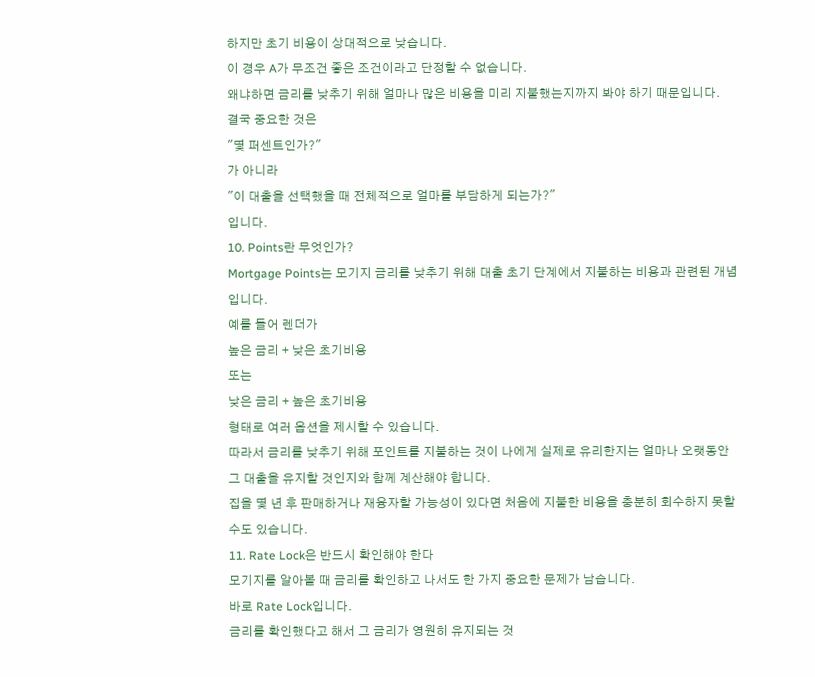하지만 초기 비용이 상대적으로 낮습니다.
이 경우 A가 무조건 좋은 조건이라고 단정할 수 없습니다.
왜냐하면 금리를 낮추기 위해 얼마나 많은 비용을 미리 지불했는지까지 봐야 하기 때문입니다.
결국 중요한 것은
"몇 퍼센트인가?"
가 아니라
"이 대출을 선택했을 때 전체적으로 얼마를 부담하게 되는가?"
입니다.
10. Points란 무엇인가?
Mortgage Points는 모기지 금리를 낮추기 위해 대출 초기 단계에서 지불하는 비용과 관련된 개념입니다.
예를 들어 렌더가
높은 금리 + 낮은 초기비용
또는
낮은 금리 + 높은 초기비용
형태로 여러 옵션을 제시할 수 있습니다.
따라서 금리를 낮추기 위해 포인트를 지불하는 것이 나에게 실제로 유리한지는 얼마나 오랫동안 그 대출을 유지할 것인지와 함께 계산해야 합니다.
집을 몇 년 후 판매하거나 재융자할 가능성이 있다면 처음에 지불한 비용을 충분히 회수하지 못할 수도 있습니다.
11. Rate Lock은 반드시 확인해야 한다
모기지를 알아볼 때 금리를 확인하고 나서도 한 가지 중요한 문제가 남습니다.
바로 Rate Lock입니다.
금리를 확인했다고 해서 그 금리가 영원히 유지되는 것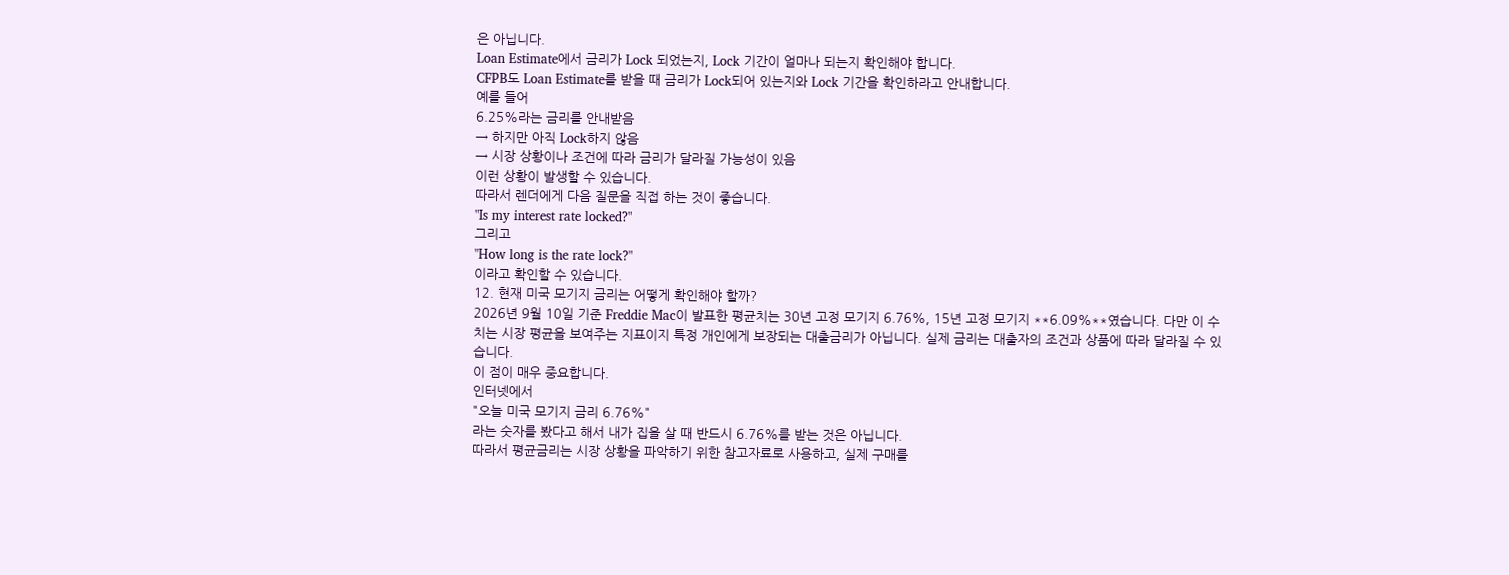은 아닙니다.
Loan Estimate에서 금리가 Lock 되었는지, Lock 기간이 얼마나 되는지 확인해야 합니다.
CFPB도 Loan Estimate를 받을 때 금리가 Lock되어 있는지와 Lock 기간을 확인하라고 안내합니다.
예를 들어
6.25%라는 금리를 안내받음
→ 하지만 아직 Lock하지 않음
→ 시장 상황이나 조건에 따라 금리가 달라질 가능성이 있음
이런 상황이 발생할 수 있습니다.
따라서 렌더에게 다음 질문을 직접 하는 것이 좋습니다.
"Is my interest rate locked?"
그리고
"How long is the rate lock?"
이라고 확인할 수 있습니다.
12. 현재 미국 모기지 금리는 어떻게 확인해야 할까?
2026년 9월 10일 기준 Freddie Mac이 발표한 평균치는 30년 고정 모기지 6.76%, 15년 고정 모기지 **6.09%**였습니다. 다만 이 수치는 시장 평균을 보여주는 지표이지 특정 개인에게 보장되는 대출금리가 아닙니다. 실제 금리는 대출자의 조건과 상품에 따라 달라질 수 있습니다.
이 점이 매우 중요합니다.
인터넷에서
"오늘 미국 모기지 금리 6.76%"
라는 숫자를 봤다고 해서 내가 집을 살 때 반드시 6.76%를 받는 것은 아닙니다.
따라서 평균금리는 시장 상황을 파악하기 위한 참고자료로 사용하고, 실제 구매를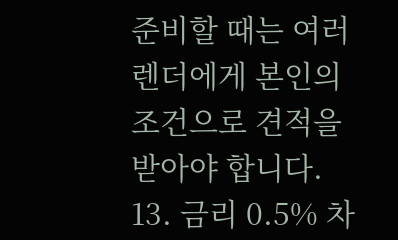준비할 때는 여러 렌더에게 본인의 조건으로 견적을 받아야 합니다.
13. 금리 0.5% 차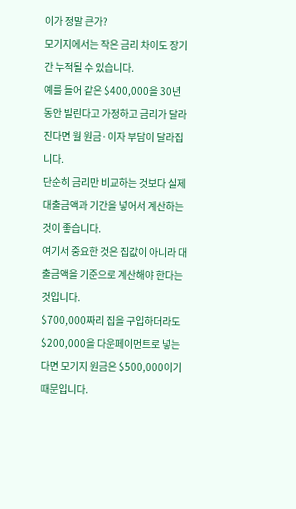이가 정말 큰가?
모기지에서는 작은 금리 차이도 장기간 누적될 수 있습니다.
예를 들어 같은 $400,000을 30년 동안 빌린다고 가정하고 금리가 달라진다면 월 원금·이자 부담이 달라집니다.
단순히 금리만 비교하는 것보다 실제 대출금액과 기간을 넣어서 계산하는 것이 좋습니다.
여기서 중요한 것은 집값이 아니라 대출금액을 기준으로 계산해야 한다는 것입니다.
$700,000짜리 집을 구입하더라도 $200,000을 다운페이먼트로 넣는다면 모기지 원금은 $500,000이기 때문입니다.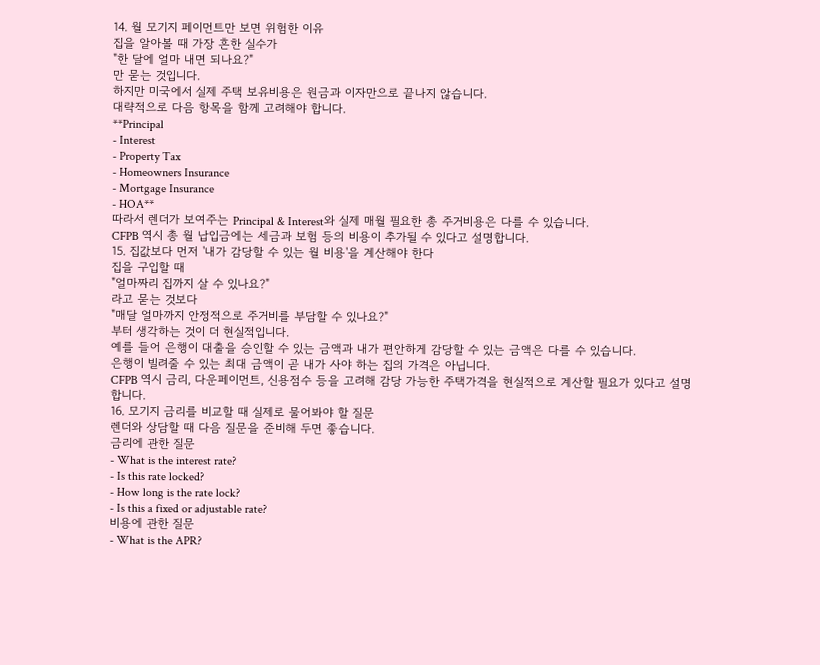14. 월 모기지 페이먼트만 보면 위험한 이유
집을 알아볼 때 가장 흔한 실수가
"한 달에 얼마 내면 되나요?"
만 묻는 것입니다.
하지만 미국에서 실제 주택 보유비용은 원금과 이자만으로 끝나지 않습니다.
대략적으로 다음 항목을 함께 고려해야 합니다.
**Principal
- Interest
- Property Tax
- Homeowners Insurance
- Mortgage Insurance
- HOA**
따라서 렌더가 보여주는 Principal & Interest와 실제 매월 필요한 총 주거비용은 다를 수 있습니다.
CFPB 역시 총 월 납입금에는 세금과 보험 등의 비용이 추가될 수 있다고 설명합니다.
15. 집값보다 먼저 '내가 감당할 수 있는 월 비용'을 계산해야 한다
집을 구입할 때
"얼마짜리 집까지 살 수 있나요?"
라고 묻는 것보다
"매달 얼마까지 안정적으로 주거비를 부담할 수 있나요?"
부터 생각하는 것이 더 현실적입니다.
예를 들어 은행이 대출을 승인할 수 있는 금액과 내가 편안하게 감당할 수 있는 금액은 다를 수 있습니다.
은행이 빌려줄 수 있는 최대 금액이 곧 내가 사야 하는 집의 가격은 아닙니다.
CFPB 역시 금리, 다운페이먼트, 신용점수 등을 고려해 감당 가능한 주택가격을 현실적으로 계산할 필요가 있다고 설명합니다.
16. 모기지 금리를 비교할 때 실제로 물어봐야 할 질문
렌더와 상담할 때 다음 질문을 준비해 두면 좋습니다.
금리에 관한 질문
- What is the interest rate?
- Is this rate locked?
- How long is the rate lock?
- Is this a fixed or adjustable rate?
비용에 관한 질문
- What is the APR?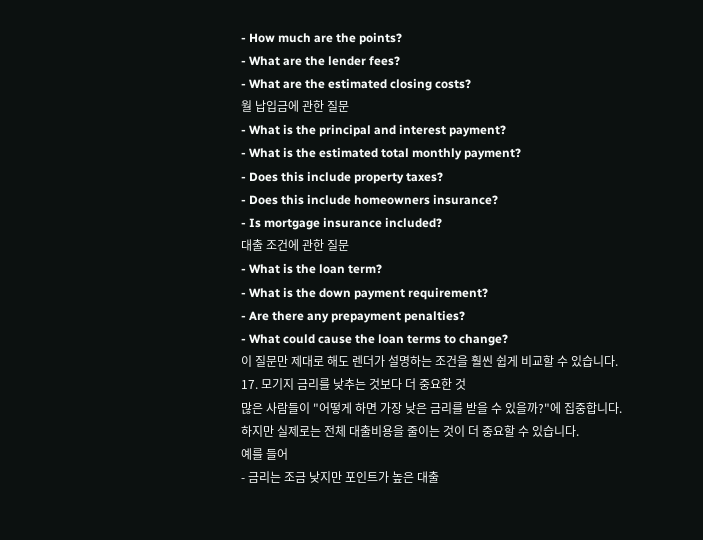- How much are the points?
- What are the lender fees?
- What are the estimated closing costs?
월 납입금에 관한 질문
- What is the principal and interest payment?
- What is the estimated total monthly payment?
- Does this include property taxes?
- Does this include homeowners insurance?
- Is mortgage insurance included?
대출 조건에 관한 질문
- What is the loan term?
- What is the down payment requirement?
- Are there any prepayment penalties?
- What could cause the loan terms to change?
이 질문만 제대로 해도 렌더가 설명하는 조건을 훨씬 쉽게 비교할 수 있습니다.
17. 모기지 금리를 낮추는 것보다 더 중요한 것
많은 사람들이 "어떻게 하면 가장 낮은 금리를 받을 수 있을까?"에 집중합니다.
하지만 실제로는 전체 대출비용을 줄이는 것이 더 중요할 수 있습니다.
예를 들어
- 금리는 조금 낮지만 포인트가 높은 대출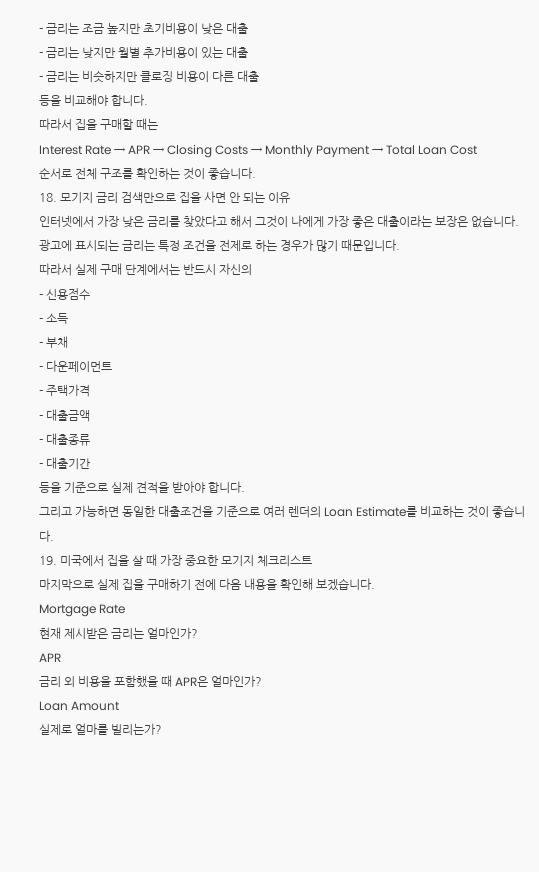- 금리는 조금 높지만 초기비용이 낮은 대출
- 금리는 낮지만 월별 추가비용이 있는 대출
- 금리는 비슷하지만 클로징 비용이 다른 대출
등을 비교해야 합니다.
따라서 집을 구매할 때는
Interest Rate → APR → Closing Costs → Monthly Payment → Total Loan Cost
순서로 전체 구조를 확인하는 것이 좋습니다.
18. 모기지 금리 검색만으로 집을 사면 안 되는 이유
인터넷에서 가장 낮은 금리를 찾았다고 해서 그것이 나에게 가장 좋은 대출이라는 보장은 없습니다.
광고에 표시되는 금리는 특정 조건을 전제로 하는 경우가 많기 때문입니다.
따라서 실제 구매 단계에서는 반드시 자신의
- 신용점수
- 소득
- 부채
- 다운페이먼트
- 주택가격
- 대출금액
- 대출종류
- 대출기간
등을 기준으로 실제 견적을 받아야 합니다.
그리고 가능하면 동일한 대출조건을 기준으로 여러 렌더의 Loan Estimate를 비교하는 것이 좋습니다.
19. 미국에서 집을 살 때 가장 중요한 모기지 체크리스트
마지막으로 실제 집을 구매하기 전에 다음 내용을 확인해 보겠습니다.
Mortgage Rate
현재 제시받은 금리는 얼마인가?
APR
금리 외 비용을 포함했을 때 APR은 얼마인가?
Loan Amount
실제로 얼마를 빌리는가?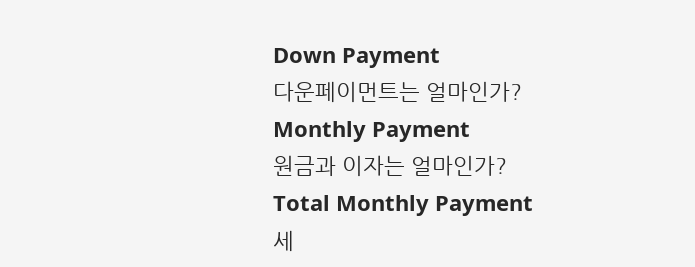Down Payment
다운페이먼트는 얼마인가?
Monthly Payment
원금과 이자는 얼마인가?
Total Monthly Payment
세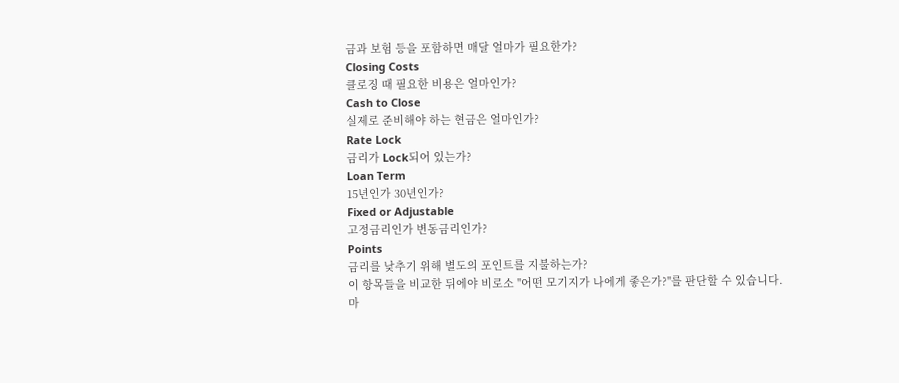금과 보험 등을 포함하면 매달 얼마가 필요한가?
Closing Costs
클로징 때 필요한 비용은 얼마인가?
Cash to Close
실제로 준비해야 하는 현금은 얼마인가?
Rate Lock
금리가 Lock되어 있는가?
Loan Term
15년인가 30년인가?
Fixed or Adjustable
고정금리인가 변동금리인가?
Points
금리를 낮추기 위해 별도의 포인트를 지불하는가?
이 항목들을 비교한 뒤에야 비로소 "어떤 모기지가 나에게 좋은가?"를 판단할 수 있습니다.
마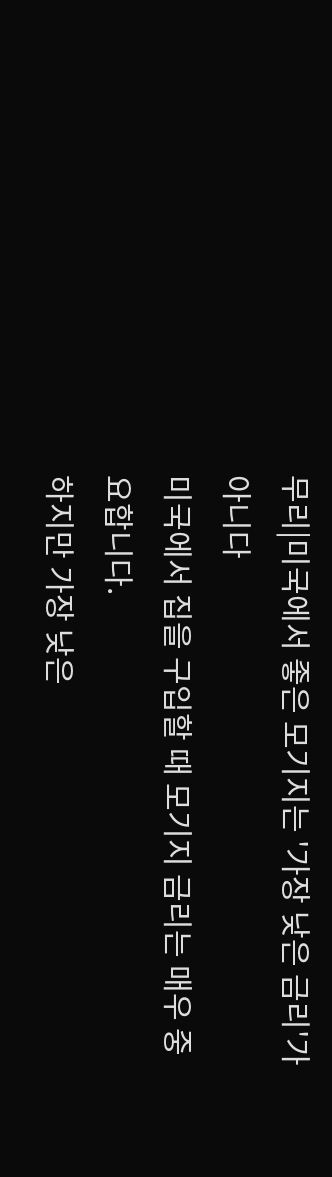무리|미국에서 좋은 모기지는 '가장 낮은 금리'가 아니다
미국에서 집을 구입할 때 모기지 금리는 매우 중요합니다.
하지만 가장 낮은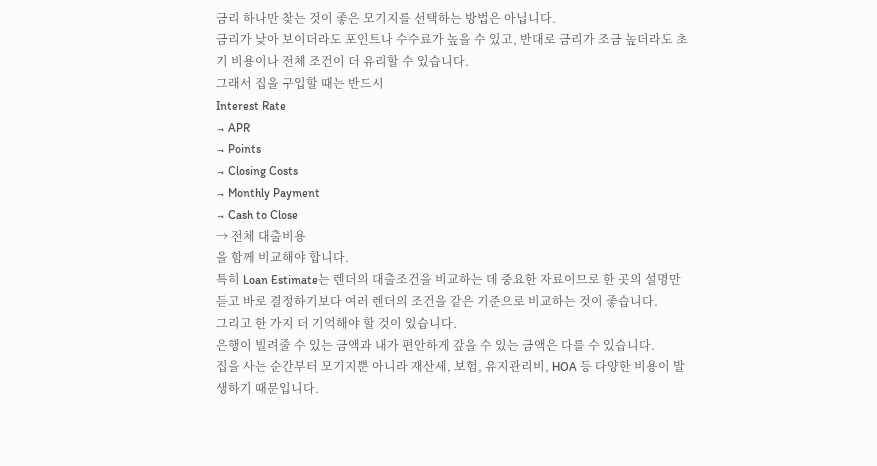금리 하나만 찾는 것이 좋은 모기지를 선택하는 방법은 아닙니다.
금리가 낮아 보이더라도 포인트나 수수료가 높을 수 있고, 반대로 금리가 조금 높더라도 초기 비용이나 전체 조건이 더 유리할 수 있습니다.
그래서 집을 구입할 때는 반드시
Interest Rate
→ APR
→ Points
→ Closing Costs
→ Monthly Payment
→ Cash to Close
→ 전체 대출비용
을 함께 비교해야 합니다.
특히 Loan Estimate는 렌더의 대출조건을 비교하는 데 중요한 자료이므로 한 곳의 설명만 듣고 바로 결정하기보다 여러 렌더의 조건을 같은 기준으로 비교하는 것이 좋습니다.
그리고 한 가지 더 기억해야 할 것이 있습니다.
은행이 빌려줄 수 있는 금액과 내가 편안하게 갚을 수 있는 금액은 다를 수 있습니다.
집을 사는 순간부터 모기지뿐 아니라 재산세, 보험, 유지관리비, HOA 등 다양한 비용이 발생하기 때문입니다.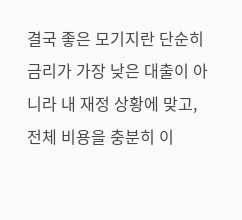결국 좋은 모기지란 단순히 금리가 가장 낮은 대출이 아니라 내 재정 상황에 맞고, 전체 비용을 충분히 이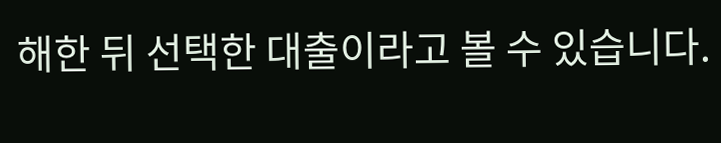해한 뒤 선택한 대출이라고 볼 수 있습니다.